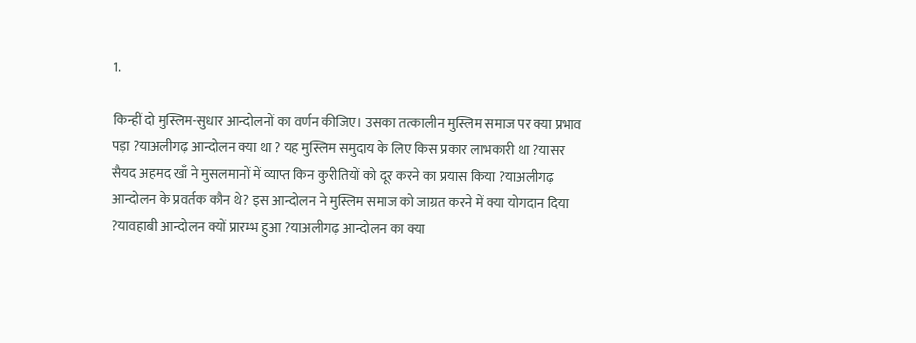1.

किन्हीं दो मुस्लिम-सुधार आन्दोलनों का वर्णन कीजिए। उसका तत्कालीन मुस्लिम समाज पर क्या प्रभाव पड़ा ?याअलीगढ़ आन्दोलन क्या था ? यह मुस्लिम समुदाय के लिए किस प्रकार लाभकारी था ?यासर सैयद अहमद खाँ ने मुसलमानों में व्याप्त किन कुरीतियों को दूर करने का प्रयास किया ?याअलीगढ़ आन्दोलन के प्रवर्तक कौन थे? इस आन्दोलन ने मुस्लिम समाज को जाग्रत करने में क्या योगदान दिया ?यावहाबी आन्दोलन क्यों प्रारम्भ हुआ ?याअलीगढ़ आन्दोलन का क्या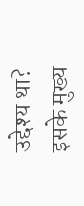उद्देश्य था? इसके मुख्य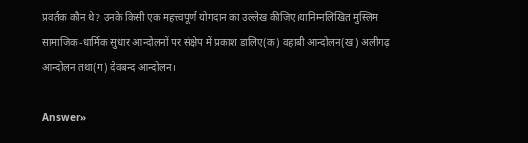प्रवर्तक कौन थे? उनके किसी एक महत्त्वपूर्ण योगदान का उल्लेख कीजिए।यानिम्नलिखित मुस्लिम सामाजिक-धार्मिक सुधार आन्दोलनों पर संक्षेप में प्रकाश डालिए(क) वहाबी आन्दोलन(ख) अलीगढ़ आन्दोलन तथा(ग) देवबन्द आन्दोलन।

Answer»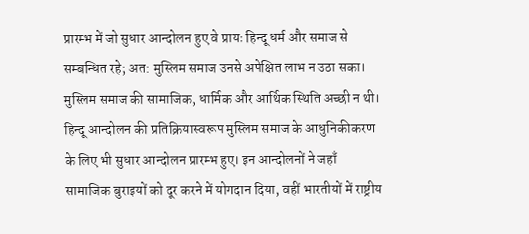प्रारम्भ में जो सुधार आन्दोलन हुए वे प्रायः हिन्दू धर्म और समाज से सम्बन्धित रहे; अत: मुस्लिम समाज उनसे अपेक्षित लाभ न उठा सका। मुस्लिम समाज की सामाजिक, धार्मिक और आर्थिक स्थिति अच्छी न थी। हिन्दू आन्दोलन की प्रतिक्रियास्वरूप मुस्लिम समाज के आधुनिकीकरण के लिए भी सुधार आन्दोलन प्रारम्भ हुए। इन आन्दोलनों ने जहाँ सामाजिक बुराइयों को दूर करने में योगदान दिया, वहीं भारतीयों में राष्ट्रीय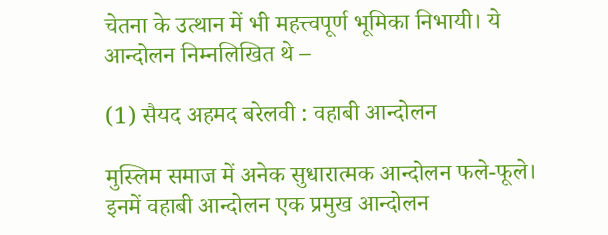चेतना के उत्थान में भी महत्त्वपूर्ण भूमिका निभायी। ये आन्दोलन निम्नलिखित थे –

(1) सैयद अहमद बरेलवी : वहाबी आन्दोलन

मुस्लिम समाज में अनेक सुधारात्मक आन्दोलन फले-फूले। इनमें वहाबी आन्दोलन एक प्रमुख आन्दोलन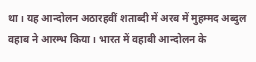था। यह आन्दोलन अठारहवीं शताब्दी में अरब में मुहम्मद अब्दुल वहाब ने आरम्भ किया। भारत में वहाबी आन्दोलन के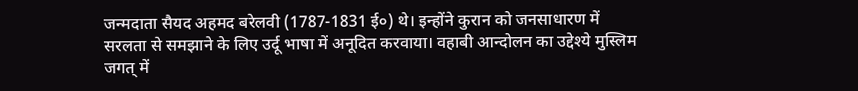जन्मदाता सैयद अहमद बरेलवी (1787-1831 ई०) थे। इन्होंने कुरान को जनसाधारण में सरलता से समझाने के लिए उर्दू भाषा में अनूदित करवाया। वहाबी आन्दोलन का उद्देश्ये मुस्लिम जगत् में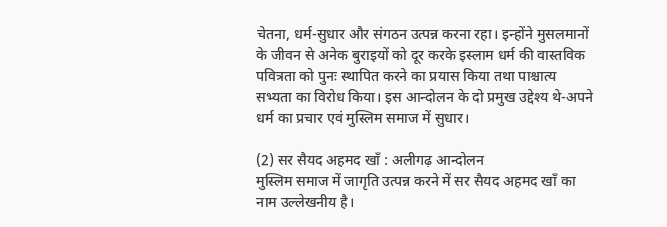चेतना, धर्म-सुधार और संगठन उत्पन्न करना रहा। इन्होंने मुसलमानों के जीवन से अनेक बुराइयों को दूर करके इस्लाम धर्म की वास्तविक पवित्रता को पुनः स्थापित करने का प्रयास किया तथा पाश्चात्य सभ्यता का विरोध किया। इस आन्दोलन के दो प्रमुख उद्देश्य थे-अपने धर्म का प्रचार एवं मुस्लिम समाज में सुधार।

(2) सर सैयद अहमद खाँ : अलीगढ़ आन्दोलन
मुस्लिम समाज में जागृति उत्पन्न करने में सर सैयद अहमद खाँ का नाम उल्लेखनीय है।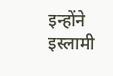इन्होंने इस्लामी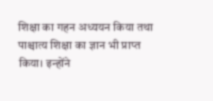शिक्षा का गहन अध्ययन किया तथा पाश्चात्य शिक्षा का ज्ञान भी प्राप्त किया। इन्होंने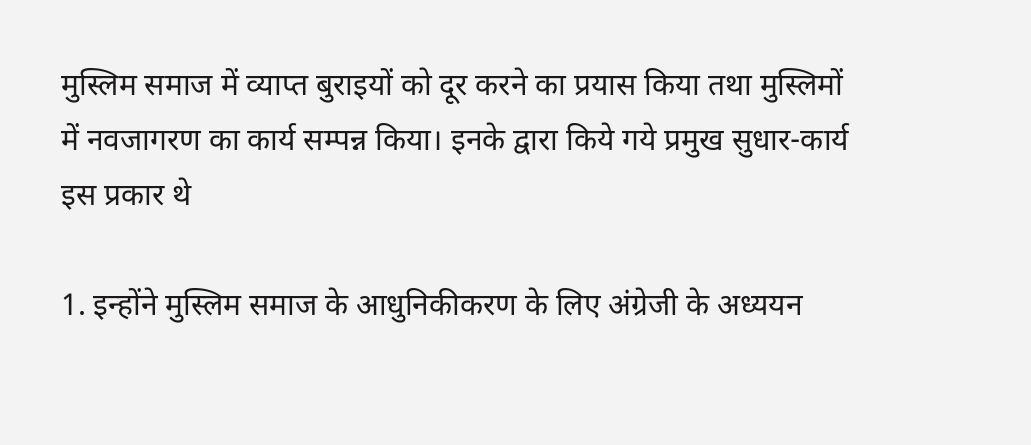मुस्लिम समाज में व्याप्त बुराइयों को दूर करने का प्रयास किया तथा मुस्लिमों में नवजागरण का कार्य सम्पन्न किया। इनके द्वारा किये गये प्रमुख सुधार-कार्य इस प्रकार थे

1. इन्होंने मुस्लिम समाज के आधुनिकीकरण के लिए अंग्रेजी के अध्ययन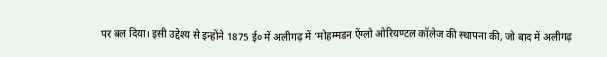पर बल दिया। इसी उद्देश्य से इन्होंने 1875 ई० में अलीगढ़ में ‘मोहम्मडन ऐंग्लो ओरियण्टल कॉलेज की स्थापना की, जो बाद में अलीगढ़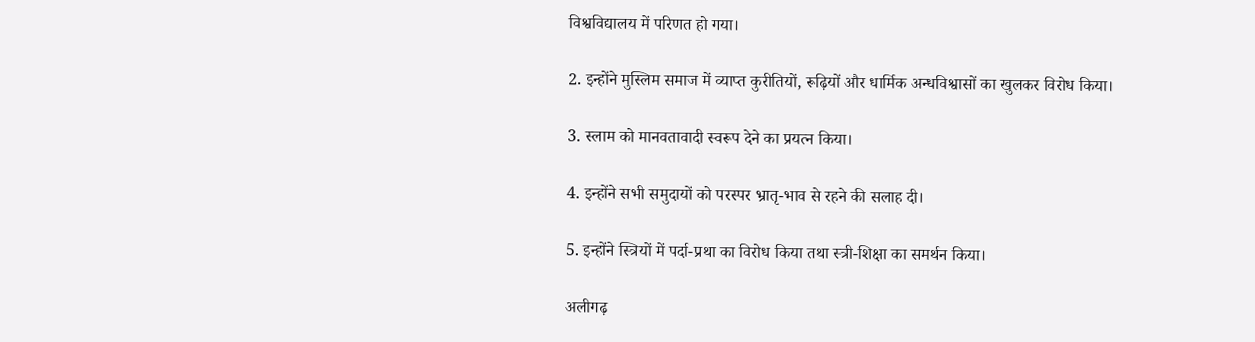विश्वविद्यालय में परिणत हो गया।

2. इन्होंने मुस्लिम समाज में व्याप्त कुरीतियों, रूढ़ियों और धार्मिक अन्धविश्वासों का खुलकर विरोध किया।

3. स्लाम को मानवतावादी स्वरूप देने का प्रयत्न किया।

4. इन्होंने सभी समुदायों को परस्पर भ्रातृ-भाव से रहने की सलाह दी।

5. इन्होंने स्त्रियों में पर्दा-प्रथा का विरोध किया तथा स्त्री-शिक्षा का समर्थन किया।

अलीगढ़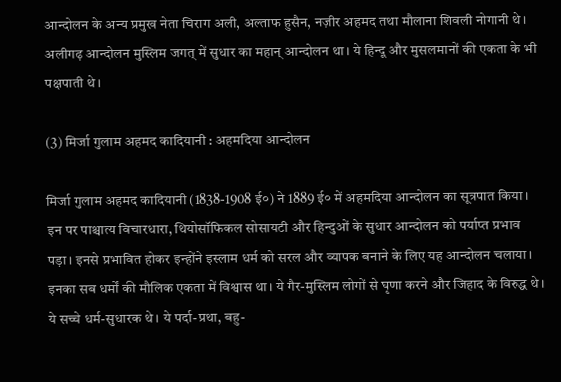आन्दोलन के अन्य प्रमुख नेता चिराग अली, अल्ताफ हुसैन, नज़ीर अहमद तथा मौलाना शिवली नोगानी थे। अलीगढ़ आन्दोलन मुस्लिम जगत् में सुधार का महान् आन्दोलन था। ये हिन्दू और मुसलमानों की एकता के भी पक्षपाती थे।

(3) मिर्जा गुलाम अहमद कादियानी : अहमदिया आन्दोलन

मिर्जा गुलाम अहमद कादियानी (1838-1908 ई०) ने 1889 ई० में अहमदिया आन्दोलन का सूत्रपात किया। इन पर पाश्चात्य विचारधारा, थियोसॉफिकल सोसायटी और हिन्दुओं के सुधार आन्दोलन को पर्याप्त प्रभाव पड़ा। इनसे प्रभावित होकर इन्होंने इस्लाम धर्म को सरल और व्यापक बनाने के लिए यह आन्दोलन चलाया। इनका सब धर्मों की मौलिक एकता में विश्वास था। ये गैर-मुस्लिम लोगों से घृणा करने और जिहाद के विरुद्ध थे। ये सच्चे धर्म-सुधारक थे। ये पर्दा-प्रथा, बहु-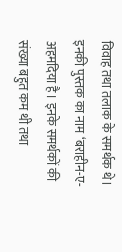विवाह तथा तलाक के समर्थक थे। इनकी पुस्तक का नाम ‘बराहीन-ए-अहमदिया है। इनके समर्थकों की संख्या बहुत कम थी तथा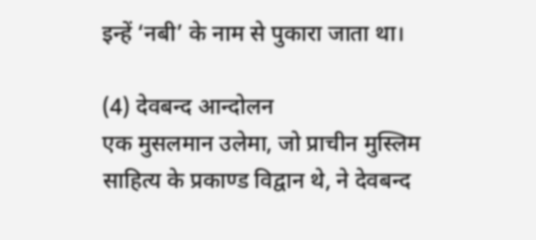इन्हें ‘नबी’ के नाम से पुकारा जाता था।

(4) देवबन्द आन्दोलन
एक मुसलमान उलेमा, जो प्राचीन मुस्लिम साहित्य के प्रकाण्ड विद्वान थे, ने देवबन्द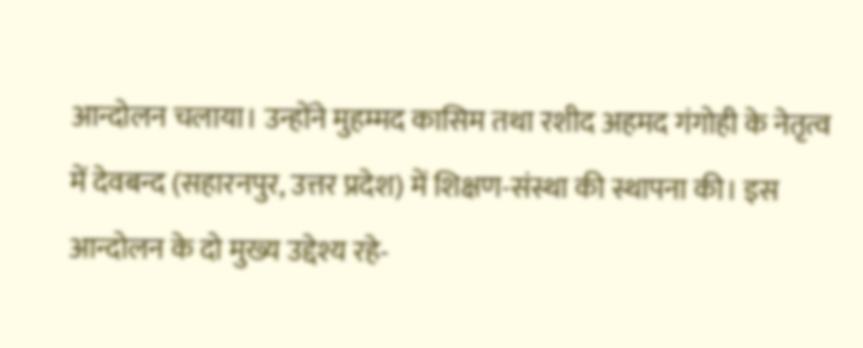आन्दोलन चलाया। उन्होंने मुहम्मद कासिम तथा रशीद अहमद गंगोही के नेतृत्व में देवबन्द (सहारनपुर, उत्तर प्रदेश) में शिक्षण-संस्था की स्थापना की। इस आन्दोलन के दो मुख्य उद्देश्य रहे-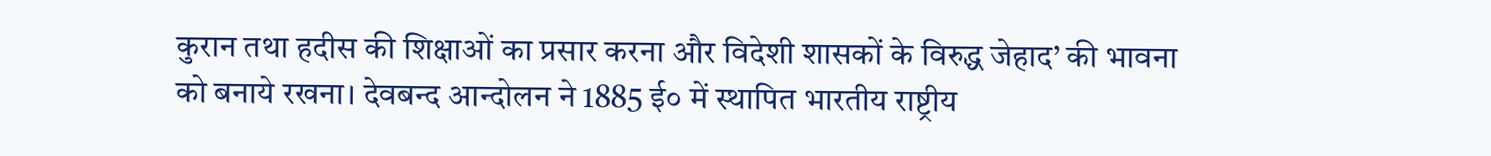कुरान तथा हदीस की शिक्षाओं का प्रसार करना और विदेशी शासकों के विरुद्ध जेहाद’ की भावना को बनाये रखना। देवबन्द आन्दोलन ने 1885 ई० में स्थापित भारतीय राष्ट्रीय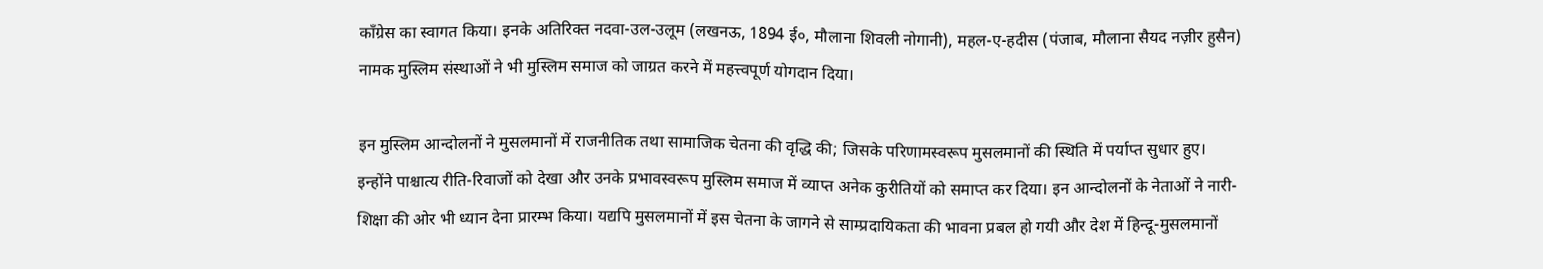काँग्रेस का स्वागत किया। इनके अतिरिक्त नदवा-उल-उलूम (लखनऊ, 1894 ई०, मौलाना शिवली नोगानी), महल-ए-हदीस (पंजाब, मौलाना सैयद नज़ीर हुसैन) नामक मुस्लिम संस्थाओं ने भी मुस्लिम समाज को जाग्रत करने में महत्त्वपूर्ण योगदान दिया।

इन मुस्लिम आन्दोलनों ने मुसलमानों में राजनीतिक तथा सामाजिक चेतना की वृद्धि की; जिसके परिणामस्वरूप मुसलमानों की स्थिति में पर्याप्त सुधार हुए। इन्होंने पाश्चात्य रीति-रिवाजों को देखा और उनके प्रभावस्वरूप मुस्लिम समाज में व्याप्त अनेक कुरीतियों को समाप्त कर दिया। इन आन्दोलनों के नेताओं ने नारी-शिक्षा की ओर भी ध्यान देना प्रारम्भ किया। यद्यपि मुसलमानों में इस चेतना के जागने से साम्प्रदायिकता की भावना प्रबल हो गयी और देश में हिन्दू-मुसलमानों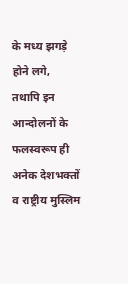के मध्य झगड़े होने लगे, तथापि इन आन्दोलनों के फलस्वरूप ही अनेक देशभक्तों व राष्ट्रीय मुस्लिम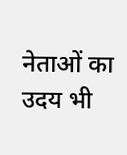नेताओं का उदय भी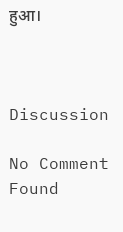हुआ।



Discussion

No Comment Found